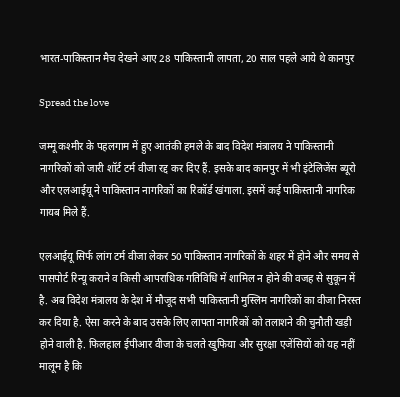भारत-पाकिस्‍तान मैच देखने आए 28 पाकिस्‍तानी लापता, 20 साल पहले आये थे कानपुर

Spread the love

जम्‍मू कश्‍मीर के पहलगाम में हुए आतंकी हमले के बाद विदेश मंत्रालय ने पाकिस्तानी नागरिकों को जारी शॉर्ट टर्म वीजा रद्द कर दिए हैं. इसके बाद कानपुर में भी इंटेलिजेंस ब्यूरो और एलआईयू ने पाकिस्तान नागरिकों का रिकॉर्ड खंगाला. इसमें कई पाकिस्‍तानी नागरिक गायब मिले हैं.

एलआईयू सिर्फ लांग टर्म वीजा लेकर 50 पाकिस्तान नागरिकों के शहर में होने और समय से पासपोर्ट रिन्यू कराने व किसी आपराधिक गतिविधि में शामिल न होने की वजह से सुकून में है. अब विदेश मंत्रालय के देश में मौजूद सभी पाकिस्तानी मुस्लिम नागरिकों का वीजा निरस्त कर दिया है. ऐसा करने के बाद उसके लिए लापता नागरिकों को तलाशने की चुनौती खड़ी होने वाली है. फिलहाल ईपीआर वीजा के चलते खुफिया और सुरक्षा एजेंसियों को यह नहीं मालूम है कि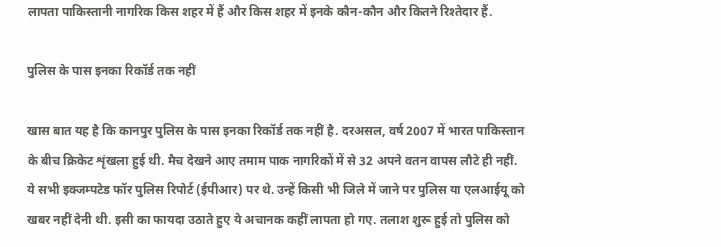लापता पाकिस्तानी नागरिक किस शहर में हैं और किस शहर में इनके कौन-कौन और कितने रिश्तेदार हैं.

पुलिस के पास इनका रिकॉर्ड तक नहीं

खास बात यह है कि कानपुर पुलिस के पास इनका रिकॉर्ड तक नहीं है. दरअसल, वर्ष 2007 में भारत पाकिस्तान के बीच क्रिकेट शृंखला हुई थी. मैच देखने आए तमाम पाक नागरिकों में से 32 अपने वतन वापस लौटे ही नहीं. ये सभी इक्जम्पटेड फॉर पुलिस रिपोर्ट (ईपीआर) पर थे. उन्हें किसी भी जिले में जाने पर पुलिस या एलआईयू को खबर नहीं देनी थी. इसी का फायदा उठाते हुए ये अचानक कहीं लापता हो गए. तलाश शुरू हुई तो पुलिस को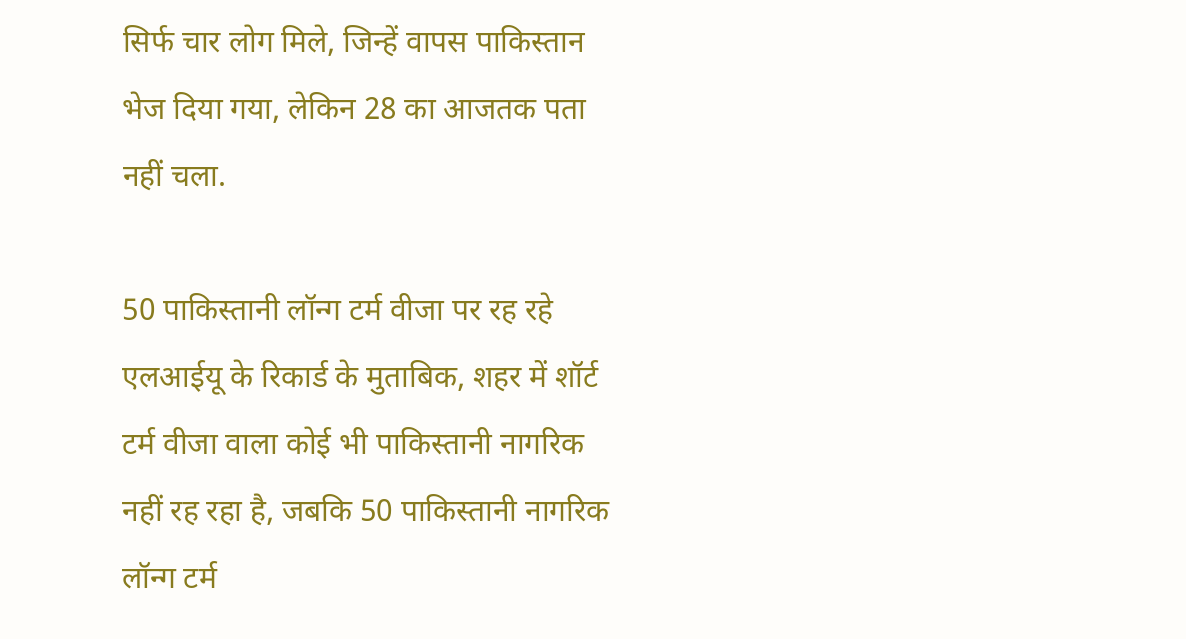सिर्फ चार लोग मिले, जिन्हें वापस पाकिस्तान भेज दिया गया, लेकिन 28 का आजतक पता नहीं चला.

50 पाकिस्‍तानी लॉन्‍ग टर्म वीजा पर रह रहे
एलआईयू के रिकार्ड के मुताबिक, शहर में शॉर्ट टर्म वीजा वाला कोई भी पाकिस्तानी नागरिक नहीं रह रहा है, जबकि 50 पाकिस्तानी नागरिक लॉन्ग टर्म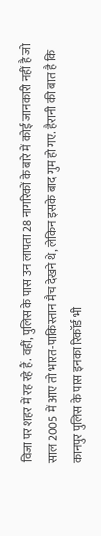विजा पर शहर में रह रहे हैं. वहीं, पुलिस के पास उन लापता 28 नागरिकों के बारे में कोई जानकारी नहीं है जो साल 2005 में आए तो भारत-पाकिस्तान मैच देखने थे, लेकिन इसके बाद गुम हो गए. हैरानी की बात है कि कानपुर पुलिस के पास इनका रिकॉर्ड भी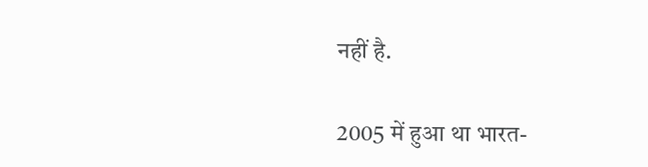नहीं है.

2005 में हुआ था भारत-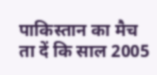पाकिस्‍तान का मैच
ता दें कि साल 2005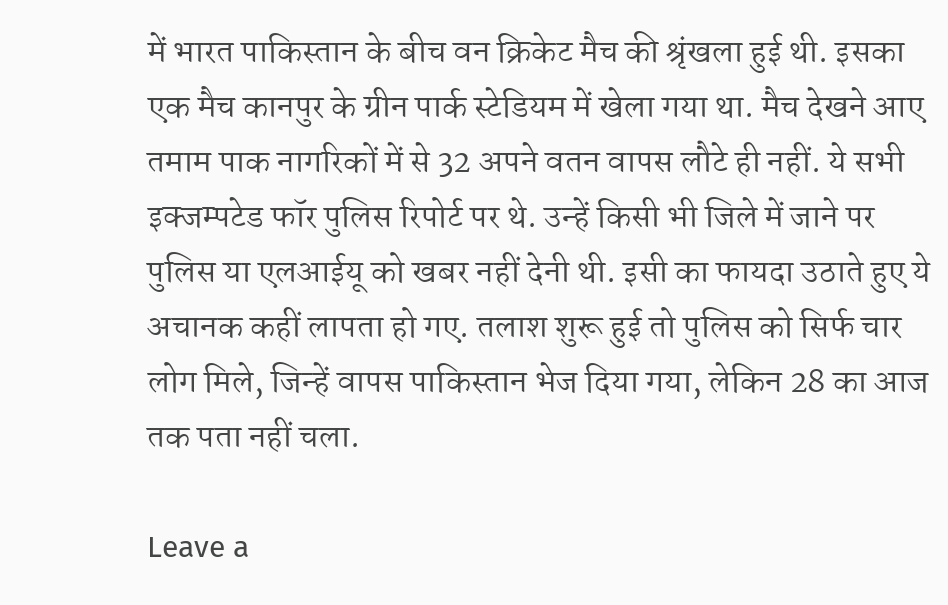में भारत पाकिस्तान के बीच वन क्रिकेट मैच की श्रृंखला हुई थी. इसका एक मैच कानपुर के ग्रीन पार्क स्टेडियम में खेला गया था. मैच देखने आए तमाम पाक नागरिकों में से 32 अपने वतन वापस लौटे ही नहीं. ये सभी इक्जम्पटेड फॉर पुलिस रिपोर्ट पर थे. उन्हें किसी भी जिले में जाने पर पुलिस या एलआईयू को खबर नहीं देनी थी. इसी का फायदा उठाते हुए ये अचानक कहीं लापता हो गए. तलाश शुरू हुई तो पुलिस को सिर्फ चार लोग मिले, जिन्हें वापस पाकिस्तान भेज दिया गया, लेकिन 28 का आज तक पता नहीं चला.

Leave a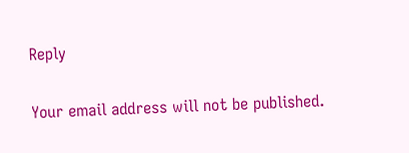Reply

Your email address will not be published.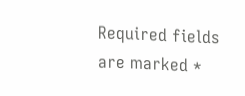Required fields are marked *